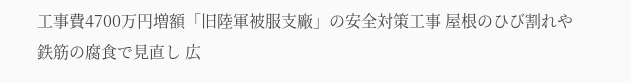工事費4700万円増額「旧陸軍被服支廠」の安全対策工事 屋根のひび割れや鉄筋の腐食で見直し 広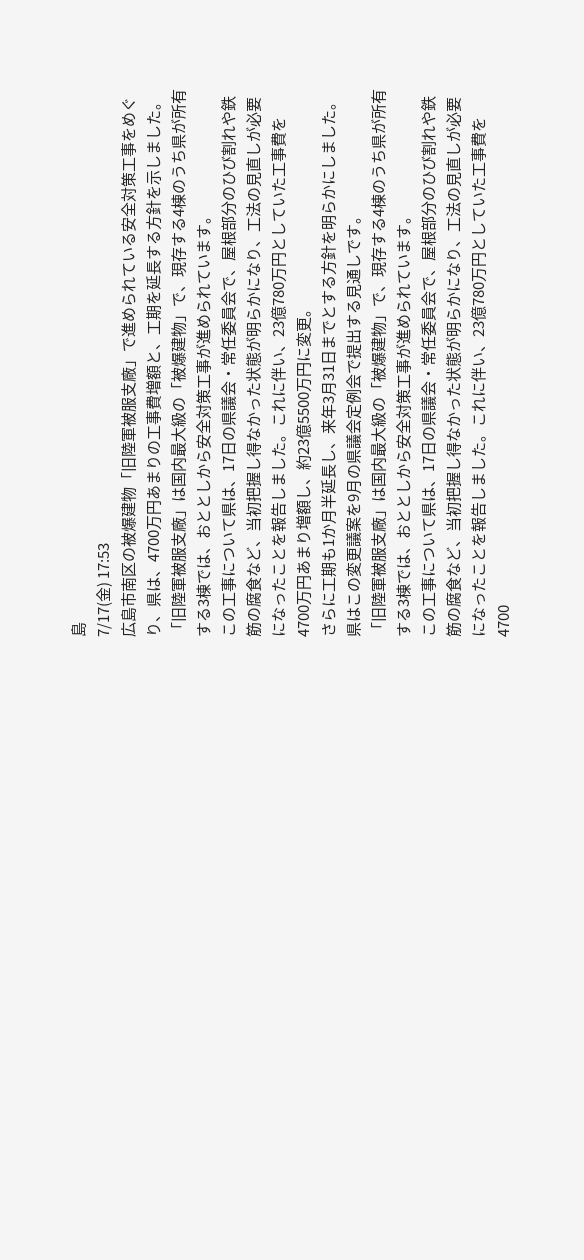島
7/17(金) 17:53
広島市南区の被爆建物「旧陸軍被服支廠」で進められている安全対策工事をめぐり、県は、4700万円あまりの工事費増額と、工期を延長する方針を示しました。
「旧陸軍被服支廠」は国内最大級の「被爆建物」で、現存する4棟のうち県が所有する3棟では、おととしから安全対策工事が進められています。
この工事について県は、17日の県議会・常任委員会で、屋根部分のひび割れや鉄筋の腐食など、当初把握し得なかった状態が明らかになり、工法の見直しが必要になったことを報告しました。これに伴い、23億780万円としていた工事費を4700万円あまり増額し、約23億5500万円に変更。
さらに工期も1か月半延長し、来年3月31日までとする方針を明らかにしました。
県はこの変更議案を9月の県議会定例会で提出する見通しです。
「旧陸軍被服支廠」は国内最大級の「被爆建物」で、現存する4棟のうち県が所有する3棟では、おととしから安全対策工事が進められています。
この工事について県は、17日の県議会・常任委員会で、屋根部分のひび割れや鉄筋の腐食など、当初把握し得なかった状態が明らかになり、工法の見直しが必要になったことを報告しました。これに伴い、23億780万円としていた工事費を4700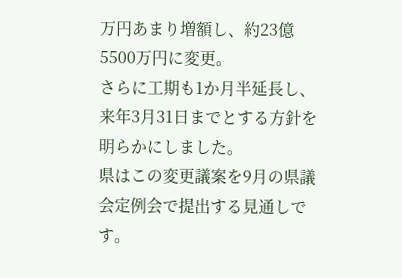万円あまり増額し、約23億5500万円に変更。
さらに工期も1か月半延長し、来年3月31日までとする方針を明らかにしました。
県はこの変更議案を9月の県議会定例会で提出する見通しです。